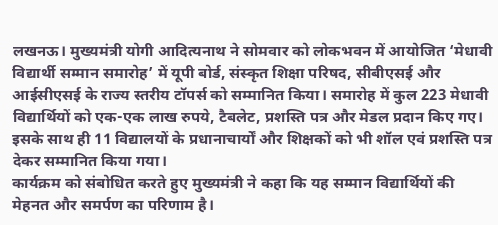लखनऊ। मुख्यमंत्री योगी आदित्यनाथ ने सोमवार को लोकभवन में आयोजित ‘मेधावी विद्यार्थी सम्मान समारोह’ में यूपी बोर्ड, संस्कृत शिक्षा परिषद, सीबीएसई और आईसीएसई के राज्य स्तरीय टॉपर्स को सम्मानित किया। समारोह में कुल 223 मेधावी विद्यार्थियों को एक-एक लाख रुपये, टैबलेट, प्रशस्ति पत्र और मेडल प्रदान किए गए। इसके साथ ही 11 विद्यालयों के प्रधानाचार्यों और शिक्षकों को भी शॉल एवं प्रशस्ति पत्र देकर सम्मानित किया गया।
कार्यक्रम को संबोधित करते हुए मुख्यमंत्री ने कहा कि यह सम्मान विद्यार्थियों की मेहनत और समर्पण का परिणाम है।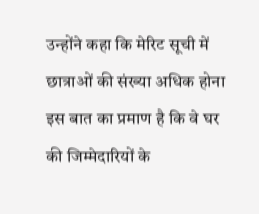उन्होंने कहा कि मेरिट सूची में छात्राओं की संख्या अधिक होना इस बात का प्रमाण है कि वे घर की जिम्मेदारियों के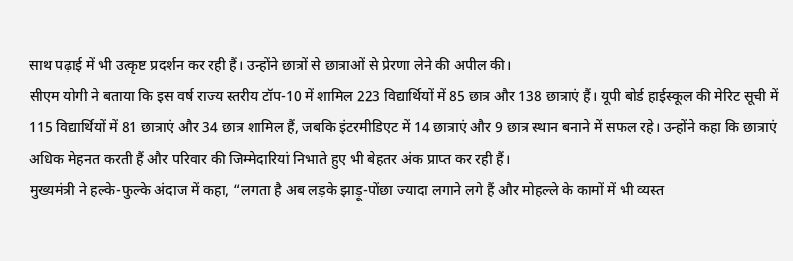साथ पढ़ाई में भी उत्कृष्ट प्रदर्शन कर रही हैं। उन्होंने छात्रों से छात्राओं से प्रेरणा लेने की अपील की।
सीएम योगी ने बताया कि इस वर्ष राज्य स्तरीय टॉप-10 में शामिल 223 विद्यार्थियों में 85 छात्र और 138 छात्राएं हैं। यूपी बोर्ड हाईस्कूल की मेरिट सूची में 115 विद्यार्थियों में 81 छात्राएं और 34 छात्र शामिल हैं, जबकि इंटरमीडिएट में 14 छात्राएं और 9 छात्र स्थान बनाने में सफल रहे। उन्होंने कहा कि छात्राएं अधिक मेहनत करती हैं और परिवार की जिम्मेदारियां निभाते हुए भी बेहतर अंक प्राप्त कर रही हैं।
मुख्यमंत्री ने हल्के-फुल्के अंदाज में कहा, “लगता है अब लड़के झाड़ू-पोंछा ज्यादा लगाने लगे हैं और मोहल्ले के कामों में भी व्यस्त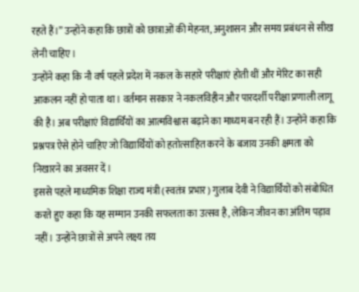रहते हैं।” उन्होंने कहा कि छात्रों को छात्राओं की मेहनत, अनुशासन और समय प्रबंधन से सीख लेनी चाहिए।
उन्होंने कहा कि नौ वर्ष पहले प्रदेश में नकल के सहारे परीक्षाएं होती थीं और मेरिट का सही आकलन नहीं हो पाता था। वर्तमान सरकार ने नकलविहीन और पारदर्शी परीक्षा प्रणाली लागू की है। अब परीक्षाएं विद्यार्थियों का आत्मविश्वास बढ़ाने का माध्यम बन रही हैं। उन्होंने कहा कि प्रश्नपत्र ऐसे होने चाहिए जो विद्यार्थियों को हतोत्साहित करने के बजाय उनकी क्षमता को निखारने का अवसर दें।
इससे पहले माध्यमिक शिक्षा राज्य मंत्री (स्वतंत्र प्रभार) गुलाब देवी ने विद्यार्थियों को संबोधित करते हुए कहा कि यह सम्मान उनकी सफलता का उत्सव है, लेकिन जीवन का अंतिम पड़ाव नहीं। उन्होंने छात्रों से अपने लक्ष्य तय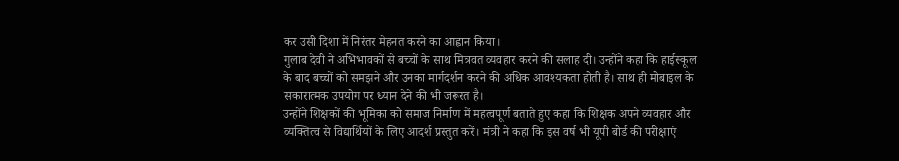कर उसी दिशा में निरंतर मेहनत करने का आह्वान किया।
गुलाब देवी ने अभिभावकों से बच्चों के साथ मित्रवत व्यवहार करने की सलाह दी। उन्होंने कहा कि हाईस्कूल के बाद बच्चों को समझने और उनका मार्गदर्शन करने की अधिक आवश्यकता होती है। साथ ही मोबाइल के सकारात्मक उपयोग पर ध्यान देने की भी जरूरत है।
उन्होंने शिक्षकों की भूमिका को समाज निर्माण में महत्वपूर्ण बताते हुए कहा कि शिक्षक अपने व्यवहार और व्यक्तित्व से विद्यार्थियों के लिए आदर्श प्रस्तुत करें। मंत्री ने कहा कि इस वर्ष भी यूपी बोर्ड की परीक्षाएं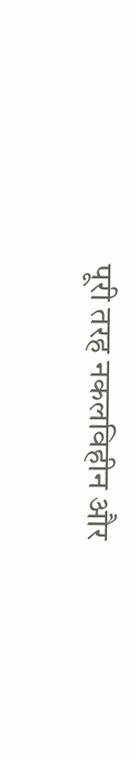पूरी तरह नकलविहीन और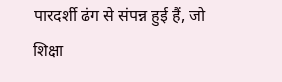पारदर्शी ढंग से संपन्न हुई हैं, जो शिक्षा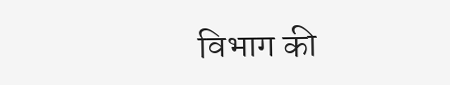विभाग की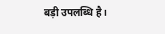बड़ी उपलब्धि है।